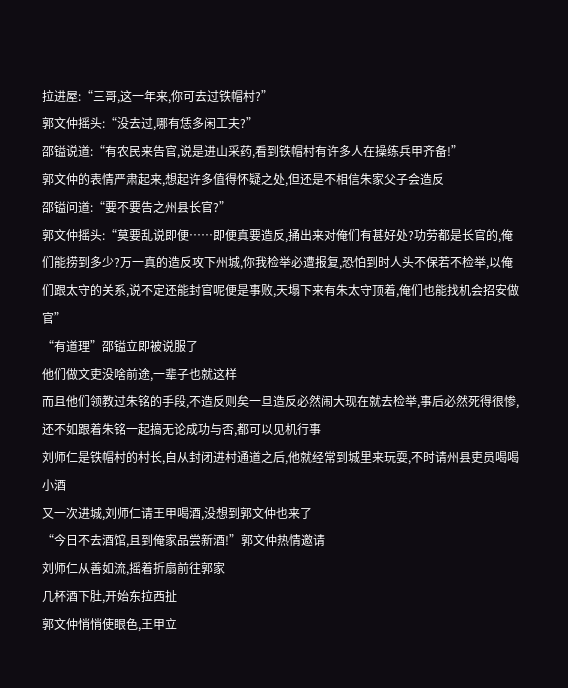拉进屋:“三哥,这一年来,你可去过铁帽村?”
郭文仲摇头:“没去过,哪有恁多闲工夫?”
邵镒说道:“有农民来告官,说是进山采药,看到铁帽村有许多人在操练兵甲齐备!”
郭文仲的表情严肃起来,想起许多值得怀疑之处,但还是不相信朱家父子会造反
邵镒问道:“要不要告之州县长官?”
郭文仲摇头:“莫要乱说即便……即便真要造反,捅出来对俺们有甚好处?功劳都是长官的,俺们能捞到多少?万一真的造反攻下州城,你我检举必遭报复,恐怕到时人头不保若不检举,以俺们跟太守的关系,说不定还能封官呢便是事败,天塌下来有朱太守顶着,俺们也能找机会招安做官”
“有道理”邵镒立即被说服了
他们做文吏没啥前途,一辈子也就这样
而且他们领教过朱铭的手段,不造反则矣一旦造反必然闹大现在就去检举,事后必然死得很惨,还不如跟着朱铭一起搞无论成功与否,都可以见机行事
刘师仁是铁帽村的村长,自从封闭进村通道之后,他就经常到城里来玩耍,不时请州县吏员喝喝小酒
又一次进城,刘师仁请王甲喝酒,没想到郭文仲也来了
“今日不去酒馆,且到俺家品尝新酒!”郭文仲热情邀请
刘师仁从善如流,摇着折扇前往郭家
几杯酒下肚,开始东拉西扯
郭文仲悄悄使眼色,王甲立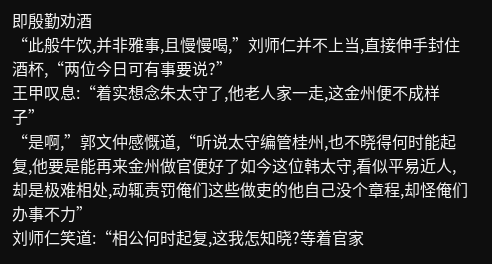即殷勤劝酒
“此般牛饮,并非雅事,且慢慢喝,”刘师仁并不上当,直接伸手封住酒杯,“两位今日可有事要说?”
王甲叹息:“着实想念朱太守了,他老人家一走,这金州便不成样子”
“是啊,”郭文仲感慨道,“听说太守编管桂州,也不晓得何时能起复,他要是能再来金州做官便好了如今这位韩太守,看似平易近人,却是极难相处,动辄责罚俺们这些做吏的他自己没个章程,却怪俺们办事不力”
刘师仁笑道:“相公何时起复,这我怎知晓?等着官家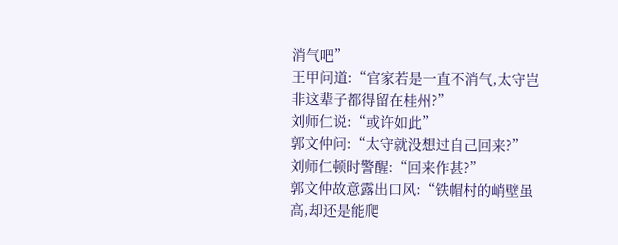消气吧”
王甲问道:“官家若是一直不消气,太守岂非这辈子都得留在桂州?”
刘师仁说:“或许如此”
郭文仲问:“太守就没想过自己回来?”
刘师仁顿时警醒:“回来作甚?”
郭文仲故意露出口风:“铁帽村的峭壁虽高,却还是能爬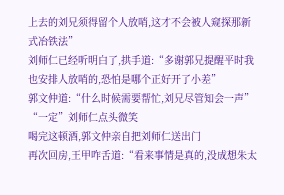上去的刘兄须得留个人放哨,这才不会被人窥探那新式冶铁法”
刘师仁已经听明白了,拱手道:“多谢郭兄提醒平时我也安排人放哨的,恐怕是哪个正好开了小差”
郭文仲道:“什么时候需要帮忙,刘兄尽管知会一声”
“一定”刘师仁点头微笑
喝完这顿酒,郭文仲亲自把刘师仁送出门
再次回房,王甲咋舌道:“看来事情是真的,没成想朱太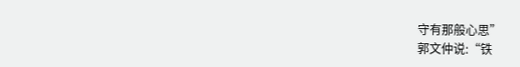守有那般心思”
郭文仲说:“铁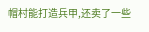帽村能打造兵甲,还卖了一些